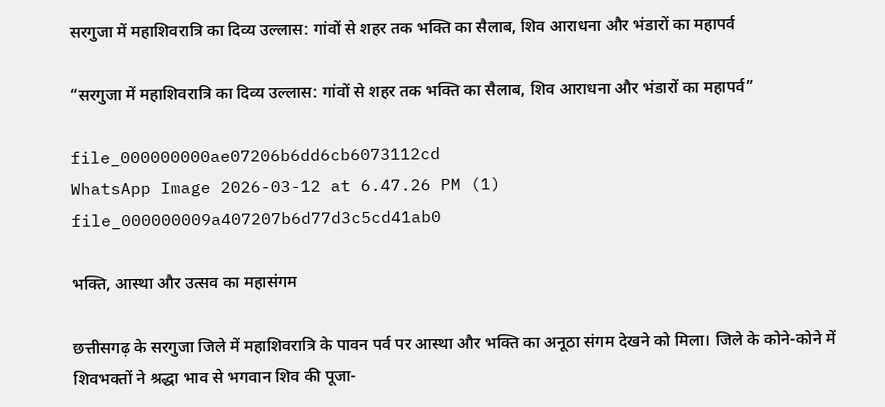सरगुजा में महाशिवरात्रि का दिव्य उल्लास: गांवों से शहर तक भक्ति का सैलाब, शिव आराधना और भंडारों का महापर्व

“सरगुजा में महाशिवरात्रि का दिव्य उल्लास: गांवों से शहर तक भक्ति का सैलाब, शिव आराधना और भंडारों का महापर्व”

file_000000000ae07206b6dd6cb6073112cd
WhatsApp Image 2026-03-12 at 6.47.26 PM (1)
file_000000009a407207b6d77d3c5cd41ab0

भक्ति, आस्था और उत्सव का महासंगम

छत्तीसगढ़ के सरगुजा जिले में महाशिवरात्रि के पावन पर्व पर आस्था और भक्ति का अनूठा संगम देखने को मिला। जिले के कोने-कोने में शिवभक्तों ने श्रद्धा भाव से भगवान शिव की पूजा-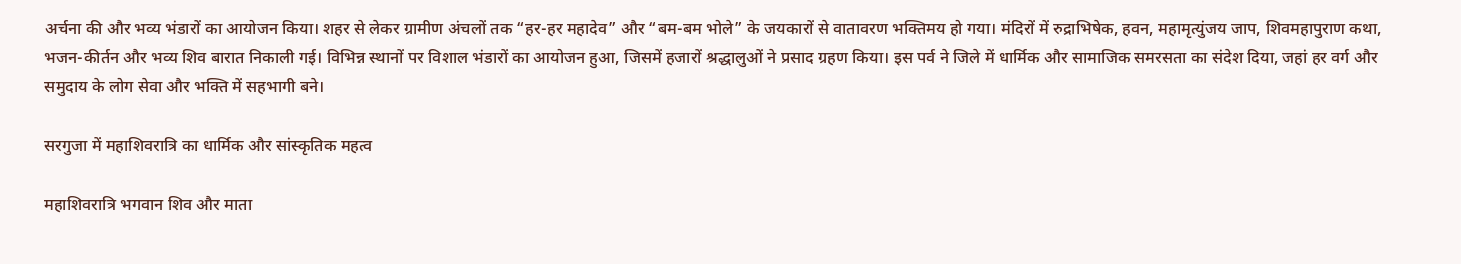अर्चना की और भव्य भंडारों का आयोजन किया। शहर से लेकर ग्रामीण अंचलों तक “हर-हर महादेव” और “बम-बम भोले” के जयकारों से वातावरण भक्तिमय हो गया। मंदिरों में रुद्राभिषेक, हवन, महामृत्युंजय जाप, शिवमहापुराण कथा, भजन-कीर्तन और भव्य शिव बारात निकाली गई। विभिन्न स्थानों पर विशाल भंडारों का आयोजन हुआ, जिसमें हजारों श्रद्धालुओं ने प्रसाद ग्रहण किया। इस पर्व ने जिले में धार्मिक और सामाजिक समरसता का संदेश दिया, जहां हर वर्ग और समुदाय के लोग सेवा और भक्ति में सहभागी बने।

सरगुजा में महाशिवरात्रि का धार्मिक और सांस्कृतिक महत्व

महाशिवरात्रि भगवान शिव और माता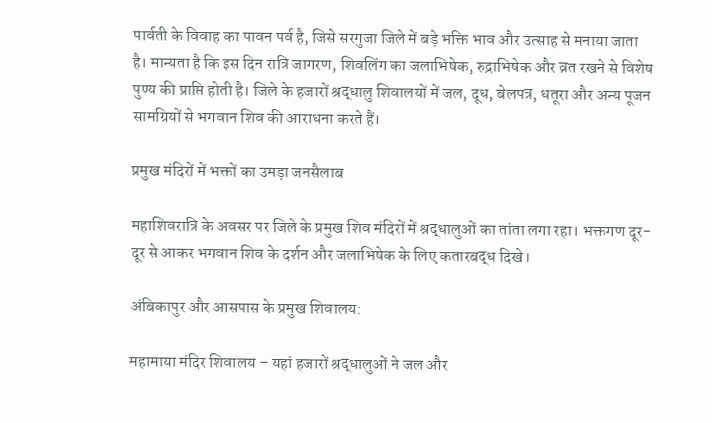पार्वती के विवाह का पावन पर्व है, जिसे सरगुजा जिले में बड़े भक्ति भाव और उत्साह से मनाया जाता है। मान्यता है कि इस दिन रात्रि जागरण, शिवलिंग का जलाभिषेक, रुद्राभिषेक और व्रत रखने से विशेष पुण्य की प्राप्ति होती है। जिले के हजारों श्रद्धालु शिवालयों में जल, दूध, बेलपत्र, धतूरा और अन्य पूजन सामग्रियों से भगवान शिव की आराधना करते हैं।

प्रमुख मंदिरों में भक्तों का उमड़ा जनसैलाब

महाशिवरात्रि के अवसर पर जिले के प्रमुख शिव मंदिरों में श्रद्धालुओं का तांता लगा रहा। भक्तगण दूर-दूर से आकर भगवान शिव के दर्शन और जलाभिषेक के लिए कतारबद्ध दिखे।

अंबिकापुर और आसपास के प्रमुख शिवालय:

महामाया मंदिर शिवालय – यहां हजारों श्रद्धालुओं ने जल और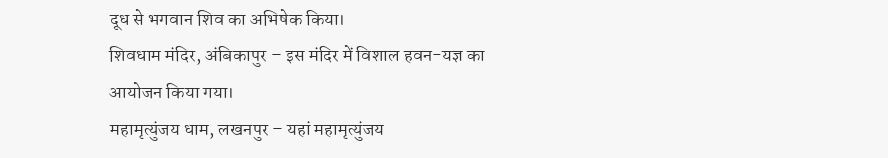दूध से भगवान शिव का अभिषेक किया।
शिवधाम मंदिर, अंबिकापुर – इस मंदिर में विशाल हवन-यज्ञ का आयोजन किया गया।
महामृत्युंजय धाम, लखनपुर – यहां महामृत्युंजय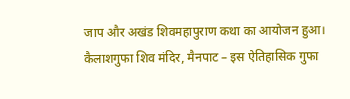जाप और अखंड शिवमहापुराण कथा का आयोजन हुआ।
कैलाशगुफा शिव मंदिर, मैनपाट – इस ऐतिहासिक गुफा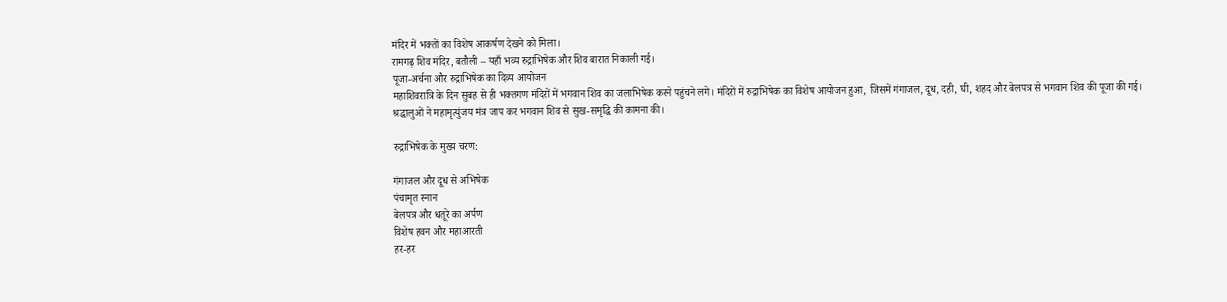मंदिर में भक्तों का विशेष आकर्षण देखने को मिला।
रामगढ़ शिव मंदिर, बतौली – यहाँ भव्य रुद्राभिषेक और शिव बारात निकाली गई।
पूजा-अर्चना और रुद्राभिषेक का दिव्य आयोजन
महाशिवरात्रि के दिन सुबह से ही भक्तगण मंदिरों में भगवान शिव का जलाभिषेक करने पहुंचने लगे। मंदिरों में रुद्राभिषेक का विशेष आयोजन हुआ, जिसमें गंगाजल, दूध, दही, घी, शहद और बेलपत्र से भगवान शिव की पूजा की गई। श्रद्धालुओं ने महामृत्युंजय मंत्र जाप कर भगवान शिव से सुख-समृद्धि की कामना की।

रुद्राभिषेक के मुख्य चरण:

गंगाजल और दूध से अभिषेक
पंचामृत स्नान
बेलपत्र और धतूरे का अर्पण
विशेष हवन और महाआरती
हर-हर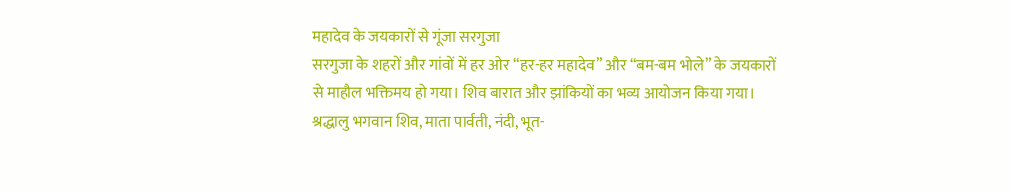महादेव के जयकारों से गूंजा सरगुजा
सरगुजा के शहरों और गांवों में हर ओर “हर-हर महादेव” और “बम-बम भोले” के जयकारों से माहौल भक्तिमय हो गया। शिव बारात और झांकियों का भव्य आयोजन किया गया। श्रद्धालु भगवान शिव, माता पार्वती, नंदी, भूत-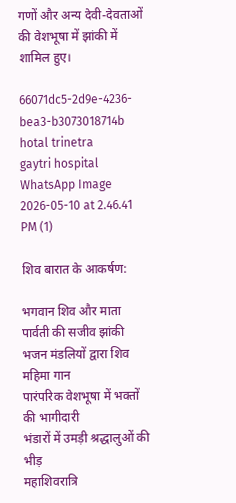गणों और अन्य देवी-देवताओं की वेशभूषा में झांकी में शामिल हुए।

66071dc5-2d9e-4236-bea3-b3073018714b
hotal trinetra
gaytri hospital
WhatsApp Image 2026-05-10 at 2.46.41 PM (1)

शिव बारात के आकर्षण:

भगवान शिव और माता पार्वती की सजीव झांकी
भजन मंडलियों द्वारा शिव महिमा गान
पारंपरिक वेशभूषा में भक्तों की भागीदारी
भंडारों में उमड़ी श्रद्धालुओं की भीड़
महाशिवरात्रि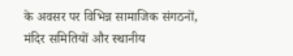के अवसर पर विभिन्न सामाजिक संगठनों, मंदिर समितियों और स्थानीय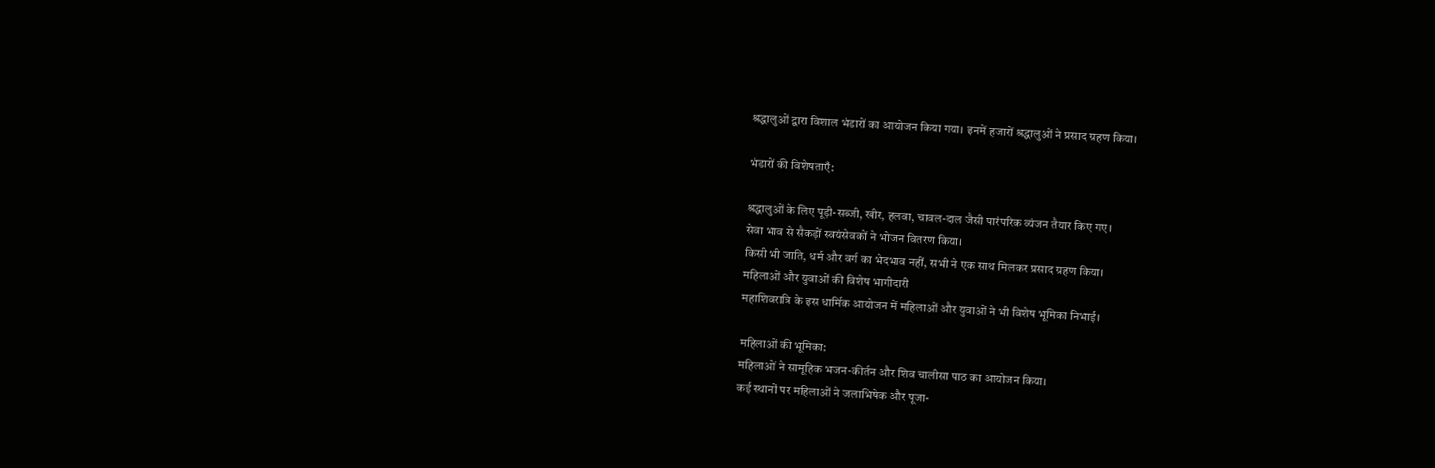श्रद्धालुओं द्वारा विशाल भंडारों का आयोजन किया गया। इनमें हजारों श्रद्धालुओं ने प्रसाद ग्रहण किया।

भंडारों की विशेषताएँ:

श्रद्धालुओं के लिए पूड़ी-सब्जी, खीर, हलवा, चावल-दाल जैसी पारंपरिक व्यंजन तैयार किए गए।
सेवा भाव से सैकड़ों स्वयंसेवकों ने भोजन वितरण किया।
किसी भी जाति, धर्म और वर्ग का भेदभाव नहीं, सभी ने एक साथ मिलकर प्रसाद ग्रहण किया।
महिलाओं और युवाओं की विशेष भागीदारी
महाशिवरात्रि के इस धार्मिक आयोजन में महिलाओं और युवाओं ने भी विशेष भूमिका निभाई।

महिलाओं की भूमिका:
महिलाओं ने सामूहिक भजन-कीर्तन और शिव चालीसा पाठ का आयोजन किया।
कई स्थानों पर महिलाओं ने जलाभिषेक और पूजा-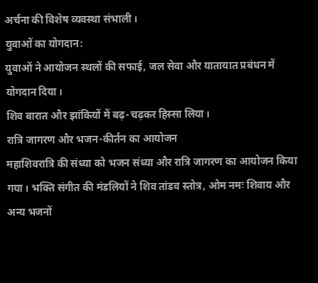अर्चना की विशेष व्यवस्था संभाली।
युवाओं का योगदान:
युवाओं ने आयोजन स्थलों की सफाई, जल सेवा और यातायात प्रबंधन में योगदान दिया।
शिव बारात और झांकियों में बढ़-चढ़कर हिस्सा लिया।
रात्रि जागरण और भजन-कीर्तन का आयोजन
महाशिवरात्रि की संध्या को भजन संध्या और रात्रि जागरण का आयोजन किया गया। भक्ति संगीत की मंडलियों ने शिव तांडव स्तोत्र, ओम नमः शिवाय और अन्य भजनों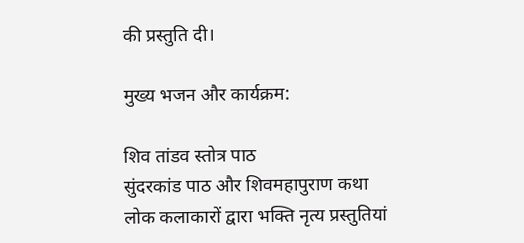की प्रस्तुति दी।

मुख्य भजन और कार्यक्रम:

शिव तांडव स्तोत्र पाठ
सुंदरकांड पाठ और शिवमहापुराण कथा
लोक कलाकारों द्वारा भक्ति नृत्य प्रस्तुतियां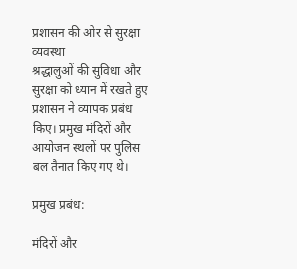प्रशासन की ओर से सुरक्षा व्यवस्था
श्रद्धालुओं की सुविधा और सुरक्षा को ध्यान में रखते हुए प्रशासन ने व्यापक प्रबंध किए। प्रमुख मंदिरों और आयोजन स्थलों पर पुलिस बल तैनात किए गए थे।

प्रमुख प्रबंध:

मंदिरों और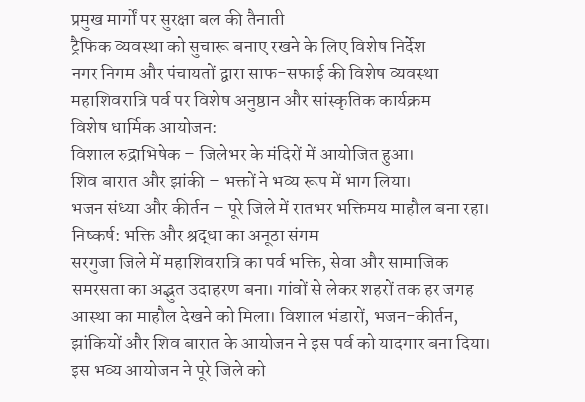प्रमुख मार्गों पर सुरक्षा बल की तैनाती
ट्रैफिक व्यवस्था को सुचारू बनाए रखने के लिए विशेष निर्देश
नगर निगम और पंचायतों द्वारा साफ-सफाई की विशेष व्यवस्था
महाशिवरात्रि पर्व पर विशेष अनुष्ठान और सांस्कृतिक कार्यक्रम
विशेष धार्मिक आयोजन:
विशाल रुद्राभिषेक – जिलेभर के मंदिरों में आयोजित हुआ।
शिव बारात और झांकी – भक्तों ने भव्य रूप में भाग लिया।
भजन संध्या और कीर्तन – पूरे जिले में रातभर भक्तिमय माहौल बना रहा।
निष्कर्ष: भक्ति और श्रद्धा का अनूठा संगम
सरगुजा जिले में महाशिवरात्रि का पर्व भक्ति, सेवा और सामाजिक समरसता का अद्भुत उदाहरण बना। गांवों से लेकर शहरों तक हर जगह आस्था का माहौल देखने को मिला। विशाल भंडारों, भजन-कीर्तन, झांकियों और शिव बारात के आयोजन ने इस पर्व को यादगार बना दिया। इस भव्य आयोजन ने पूरे जिले को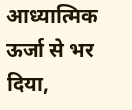आध्यात्मिक ऊर्जा से भर दिया,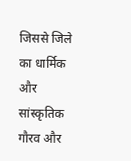जिससे जिले का धार्मिक और सांस्कृतिक गौरव और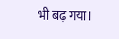भी बढ़ गया।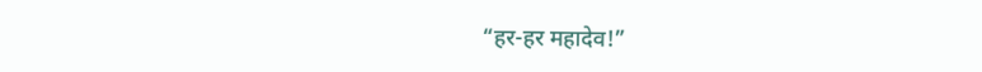“हर-हर महादेव!”